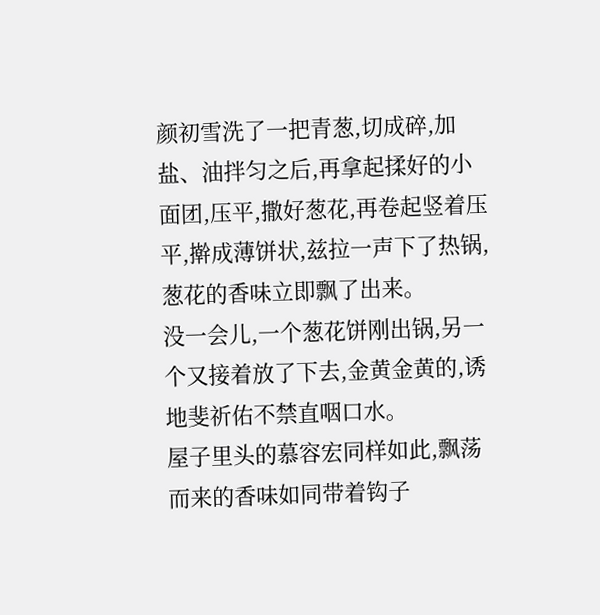颜初雪洗了一把青葱,切成碎,加盐、油拌匀之后,再拿起揉好的小面团,压平,撒好葱花,再卷起竖着压平,擀成薄饼状,兹拉一声下了热锅,葱花的香味立即飘了出来。
没一会儿,一个葱花饼刚出锅,另一个又接着放了下去,金黄金黄的,诱地斐祈佑不禁直咽口水。
屋子里头的慕容宏同样如此,飘荡而来的香味如同带着钩子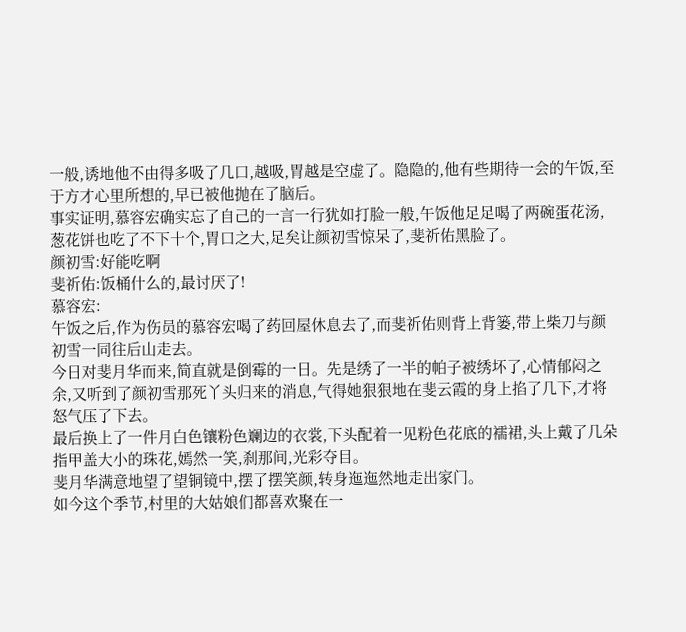一般,诱地他不由得多吸了几口,越吸,胃越是空虚了。隐隐的,他有些期待一会的午饭,至于方才心里所想的,早已被他抛在了脑后。
事实证明,慕容宏确实忘了自己的一言一行犹如打脸一般,午饭他足足喝了两碗蛋花汤,葱花饼也吃了不下十个,胃口之大,足矣让颜初雪惊呆了,斐祈佑黑脸了。
颜初雪:好能吃啊
斐祈佑:饭桶什么的,最讨厌了!
慕容宏:
午饭之后,作为伤员的慕容宏喝了药回屋休息去了,而斐祈佑则背上背篓,带上柴刀与颜初雪一同往后山走去。
今日对斐月华而来,简直就是倒霉的一日。先是绣了一半的帕子被绣坏了,心情郁闷之余,又听到了颜初雪那死丫头归来的消息,气得她狠狠地在斐云霞的身上掐了几下,才将怒气压了下去。
最后换上了一件月白色镶粉色斓边的衣裳,下头配着一见粉色花底的襦裙,头上戴了几朵指甲盖大小的珠花,嫣然一笑,刹那间,光彩夺目。
斐月华满意地望了望铜镜中,摆了摆笑颜,转身迤迤然地走出家门。
如今这个季节,村里的大姑娘们都喜欢聚在一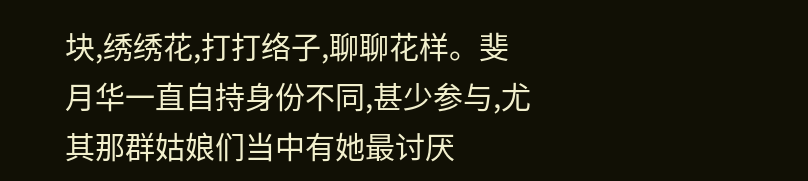块,绣绣花,打打络子,聊聊花样。斐月华一直自持身份不同,甚少参与,尤其那群姑娘们当中有她最讨厌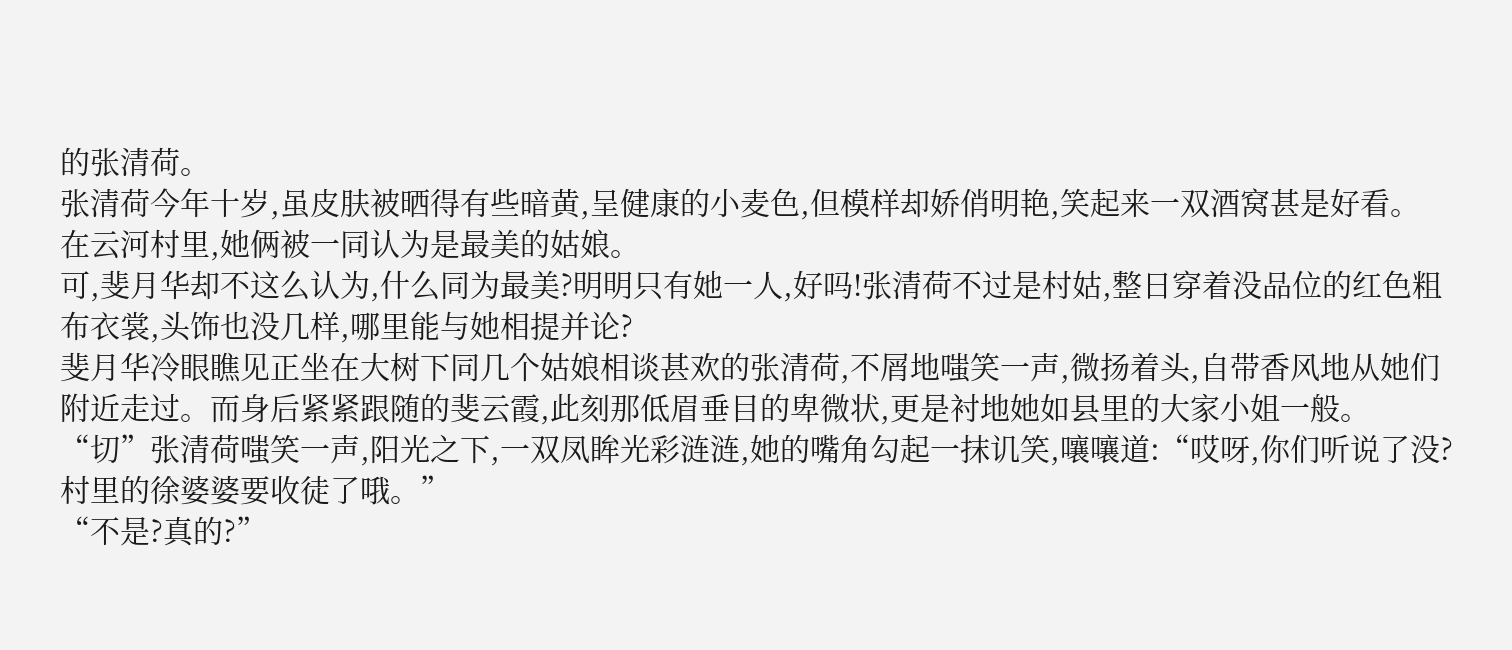的张清荷。
张清荷今年十岁,虽皮肤被晒得有些暗黄,呈健康的小麦色,但模样却娇俏明艳,笑起来一双酒窝甚是好看。
在云河村里,她俩被一同认为是最美的姑娘。
可,斐月华却不这么认为,什么同为最美?明明只有她一人,好吗!张清荷不过是村姑,整日穿着没品位的红色粗布衣裳,头饰也没几样,哪里能与她相提并论?
斐月华冷眼瞧见正坐在大树下同几个姑娘相谈甚欢的张清荷,不屑地嗤笑一声,微扬着头,自带香风地从她们附近走过。而身后紧紧跟随的斐云霞,此刻那低眉垂目的卑微状,更是衬地她如县里的大家小姐一般。
“切”张清荷嗤笑一声,阳光之下,一双凤眸光彩涟涟,她的嘴角勾起一抹讥笑,嚷嚷道:“哎呀,你们听说了没?村里的徐婆婆要收徒了哦。”
“不是?真的?”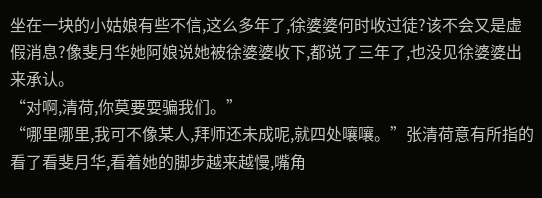坐在一块的小姑娘有些不信,这么多年了,徐婆婆何时收过徒?该不会又是虚假消息?像斐月华她阿娘说她被徐婆婆收下,都说了三年了,也没见徐婆婆出来承认。
“对啊,清荷,你莫要耍骗我们。”
“哪里哪里,我可不像某人,拜师还未成呢,就四处嚷嚷。”张清荷意有所指的看了看斐月华,看着她的脚步越来越慢,嘴角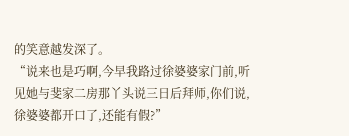的笑意越发深了。
“说来也是巧啊,今早我路过徐婆婆家门前,听见她与斐家二房那丫头说三日后拜师,你们说,徐婆婆都开口了,还能有假?”